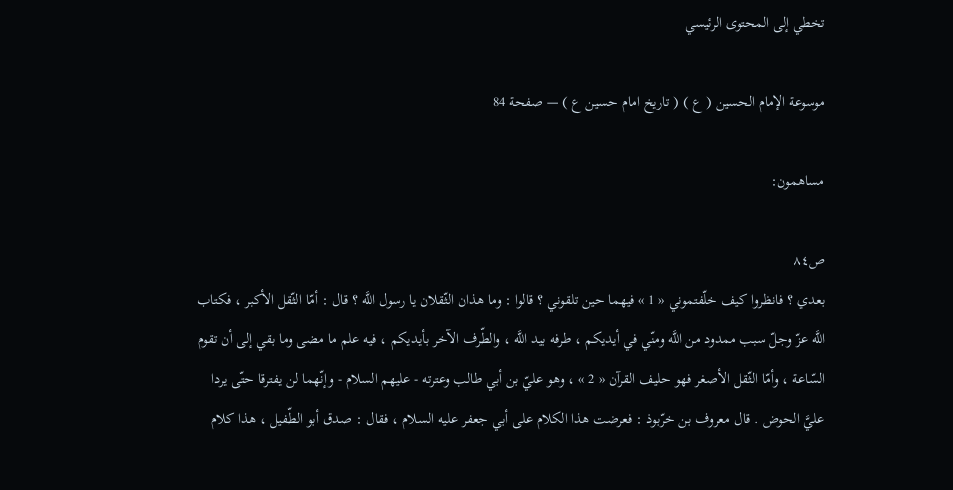تخطي إلى المحتوى الرئيسي

موسوعة الإمام الحسين ( ع ) ( تاريخ امام حسين ع ) — صفحة 84

مساهمون:

ص٨٤
بعدي ؟ فانظروا كيف خلّفتموني « 1 » فيهما حين تلقوني ؟ قالوا : وما هذان الثّقلان يا رسول اللَّه ؟ قال : أمّا الثّقل الأكبر ، فكتاب اللَّه عزّ وجلّ سبب ممدود من اللَّه ومنّي في أيديكم ، طرفه بيد اللَّه ، والطّرف الآخر بأيديكم ، فيه علم ما مضى وما بقي إلى أن تقوم السّاعة ، وأمّا الثّقل الأصغر فهو حليف القرآن « 2 » ، وهو عليّ بن أبي طالب وعترته - عليهم السلام - وإنّهما لن يفترقا حتّى يردا عليَّ الحوض . قال معروف بن خرّبوذ : فعرضت هذا الكلام على أبي جعفر عليه السلام ، فقال : صدق أبو الطّفيل ، هذا كلام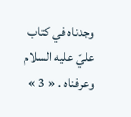وجدناه في كتاب عليّ عليه السلام وعرفناه . « 3 »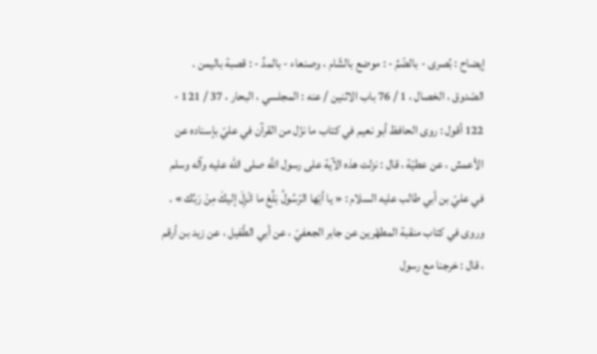إيضاح : بُصرى - بالضّمِّ - : موضع بالشّام ، وصنعاء - بالمدِّ - : قصبة باليمن . الصّدوق ، الخصال ، 1 / 76 باب الاثنين / عنه : المجلسي ، البحار ، 37 / 121 - 122 أقول : روى الحافظ أبو نعيم في كتاب ما نزّل من القرآن في عليّ بإسناده عن الأعمش ، عن عطيّة ، قال : نزلت هذه الآية على رسول اللَّه صلى الله عليه وآله وسلم في عليّ بن أبي طالب عليه السلام : « يا أيّها الرّسُولُ بَلِّغ ما انْزِلَ إليكَ مِنْ رَبِّك » . وروى في كتاب منقبة المطهّرين عن جابر الجعفيّ ، عن أبي الطّفيل ، عن زيد بن أرقم ، قال : خرجنا مع رسول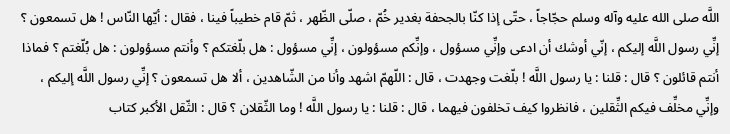اللَّه صلى الله عليه وآله وسلم حجّاجاً ، حتّى إذا كنّا بالجحفة بغدير خُمّ ، صلّى الظّهر ، ثمّ قام خطيباً فينا ، فقال : أيّها النّاس ! هل تسمعون ؟ إنِّي رسول اللَّه إليكم ، إنّي أوشك أن ادعى وإنِّي مسؤول ، وإنِّكم مسؤولون ، إنِّي مسؤول : هل بلّغتكم ؟ وأنتم مسؤولون : هل بُلّغتم ؟ فماذا أنتم قائلون ؟ قال : قلنا : يا رسول اللَّه ! بلّغت وجهدت ، قال : اللّهمّ اشهد وأنا من الشّاهدين ، ألا هل تسمعون ؟ إنِّي رسول اللَّه إليكم ، وإنِّي مخلِّف فيكم الثِّقلين ، فانظروا كيف تخلفون فيهما ، قال : قلنا : يا رسول اللَّه ! وما الثّقلان ؟ قال : الثّقل الأكبر كتاب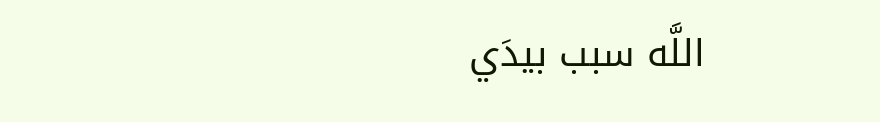اللَّه سبب بيدَي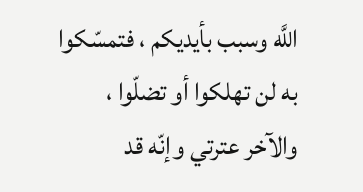اللَّه وسبب بأيديكم ، فتمسّكوا به لن تهلكوا أو تضلّوا ، والآخر عترتي وإنّه قد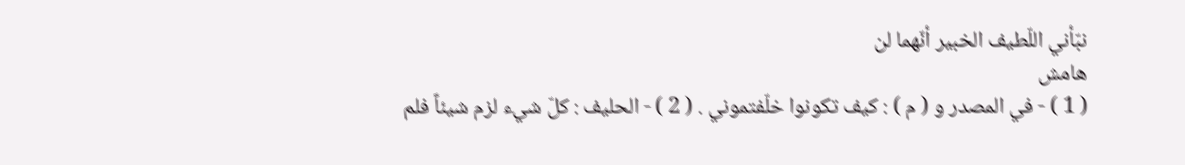نبّأني اللّطيف الخبير أنّهما لن
هامش
( 1 ) - في المصدر و ( م ) : كيف تكونوا خلّفتموني . ( 2 ) - الحليف : كلّ شيء لزم شيئاً فلم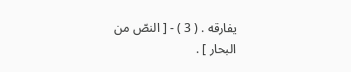يفارقه . ( 3 ) - [ النصّ من البحار ] .